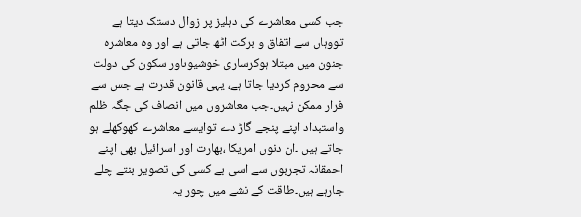جب کسی معاشرے کی دہلیز پر زوال دستک دیتا ہے تووہاں سے اتفاق و برکت اٹھ جاتی ہے اور وہ معاشرہ جنون میں مبتلا ہوکرساری خوشیوںاور سکون کی دولت سے محروم کردیا جاتا ہے، یہی قانون قدرت ہے جس سے فرار ممکن نہیں۔جب معاشروں میں انصاف کی جگہ ظلم واستبداد اپنے پنجے گاڑ دے توایسے معاشرے کھوکھلے ہو جاتے ہیں ۔ان دنوں امریکا ،بھارت اور اسرائیل بھی اپنے احمقانہ تجربوں سے اسی بے کسی کی تصویر بنتے چلے جارہے ہیں۔طاقت کے نشے میں چور یہ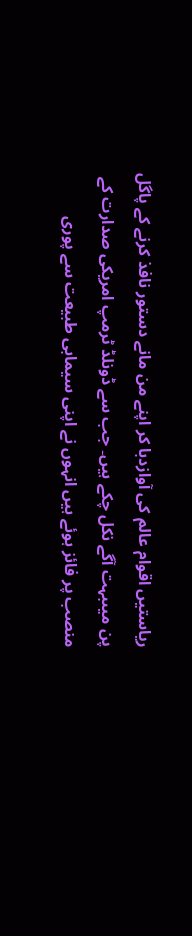ریاستیں اقوام عالم کی آوازدبا کر اپنے من مانے دستور نافذ کرنے کے پاگل پن میںبہت آگے نکل چکے ہیں۔ جب سے ڈونلڈ ٹرمپ امریکی صدارت کے منصب پر فائز ہوئے ہیں انہوں نے اپنی سیمابی طبیعت سے پوری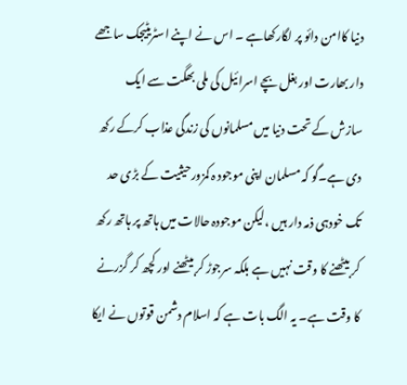دنیا کاامن دائو پر لگارکھاہے ۔ اس نے اپنے اسٹریٹیجک ساجھے دار بھارت اور بغل بچے اسرائیل کی ملی بھگت سے ایک سازش کے تحت دنیا میں مسلمانوں کی زندگی عذاب کرکے رکھ دی ہے۔گو کہ مسلمان اپنی موجود ہ کمزورحیثیت کے بڑی حد تک خودہی ذمہ دار ہیں ،لیکن موجودہ حالات میں ہاتھ پر ہاتھ رکھ کر بیٹھنے کا وقت نہیں ہے بلکہ سرجوڑ کر بیٹھنے اور کچھ کر گزرنے کا وقت ہے۔ یہ الگ بات ہے کہ اسلام دشمن قوتوں نے ایکا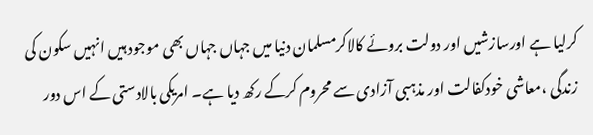کرلیا ہے اورسازشیں اور دولت بروئے کالاکرمسلمان دنیا میں جہاں جہاں بھی موجود ہیں انہیں سکون کی زندگی ،معاشی خودکفالت اور مذہبی آزادی سے محروم کرکے رکھ دیا ہے۔ امریکی بالادستی کے اس دور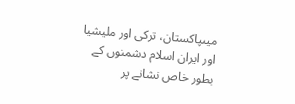میںپاکستان، ترکی اور ملیشیا اور ایران اسلام دشمنوں کے بطور خاص نشانے پر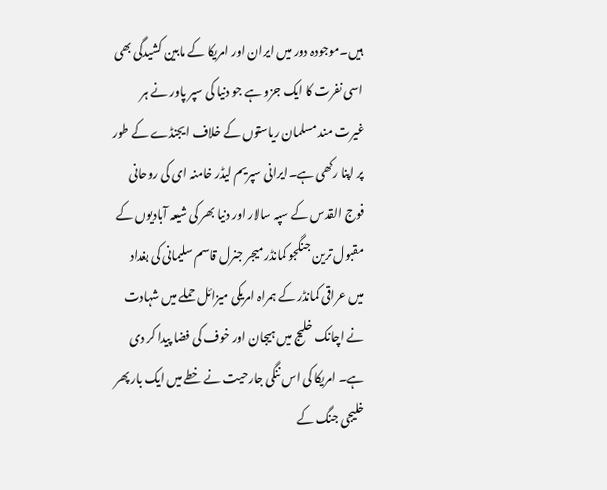ہیں۔موجودہ دور میں ایران اور امریکا کے مابین کشیدگی بھی اسی نفرت کا ایک جزو ہے جو دنیا کی سپر پاور نے ہر غیرت مند مسلمان ریاستوں کے خلاف ایجنڈے کے طور پر اپنا رکھی ہے۔ایرانی سپریم لیڈر خامنہ ای کی روحانی فوج القدس کے سپہ سالار اور دنیا بھر کی شیعہ آبادیوں کے مقبول ترین جنگجو کمانڈر میجر جنرل قاسم سلیمانی کی بغداد میں عراقی کمانڈر کے ہمراہ امریکی میزائل حملے میں شہادت نے اچانک خلیج میں ہیجان اور خوف کی فضا پیدا کر دی ہے۔ امریکا کی اس ننگی جارحیت نے خطے میں ایک بار پھر خلیجی جنگ کے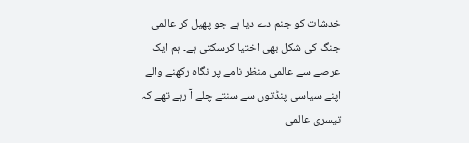خدشات کو جنم دے دیا ہے جو پھیل کر عالمی جنگ کی شکل بھی اختیا کرسکتی ہے۔ ہم ایک عرصے سے عالمی منظر نامے پر نگاہ رکھنے والے اپنے سیاسی پنڈتوں سے سنتے چلے آ رہے تھے کہ تیسری عالمی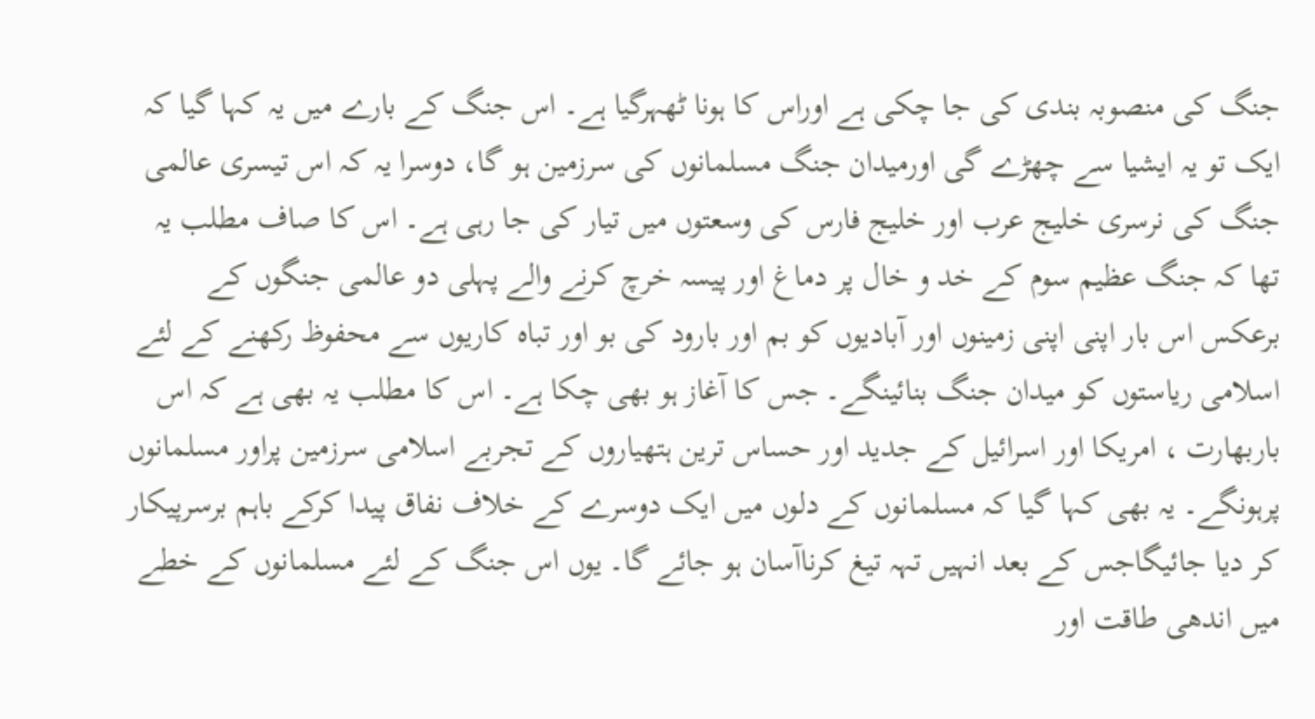جنگ کی منصوبہ بندی کی جا چکی ہے اوراس کا ہونا ٹھہرگیا ہے۔ اس جنگ کے بارے میں یہ کہا گیا کہ ایک تو یہ ایشیا سے چھڑے گی اورمیدان جنگ مسلمانوں کی سرزمین ہو گا، دوسرا یہ کہ اس تیسری عالمی جنگ کی نرسری خلیج عرب اور خلیج فارس کی وسعتوں میں تیار کی جا رہی ہے۔ اس کا صاف مطلب یہ تھا کہ جنگ عظیم سوم کے خد و خال پر دماغ اور پیسہ خرچ کرنے والے پہلی دو عالمی جنگوں کے برعکس اس بار اپنی اپنی زمینوں اور آبادیوں کو بم اور بارود کی بو اور تباہ کاریوں سے محفوظ رکھنے کے لئے اسلامی ریاستوں کو میدان جنگ بنائینگے۔ جس کا آغاز ہو بھی چکا ہے۔ اس کا مطلب یہ بھی ہے کہ اس باربھارت ، امریکا اور اسرائیل کے جدید اور حساس ترین ہتھیاروں کے تجربے اسلامی سرزمین پراور مسلمانوں پرہونگے۔ یہ بھی کہا گیا کہ مسلمانوں کے دلوں میں ایک دوسرے کے خلاف نفاق پیدا کرکے باہم برسرپیکار کر دیا جائیگاجس کے بعد انہیں تہہ تیغ کرناآسان ہو جائے گا۔ یوں اس جنگ کے لئے مسلمانوں کے خطے میں اندھی طاقت اور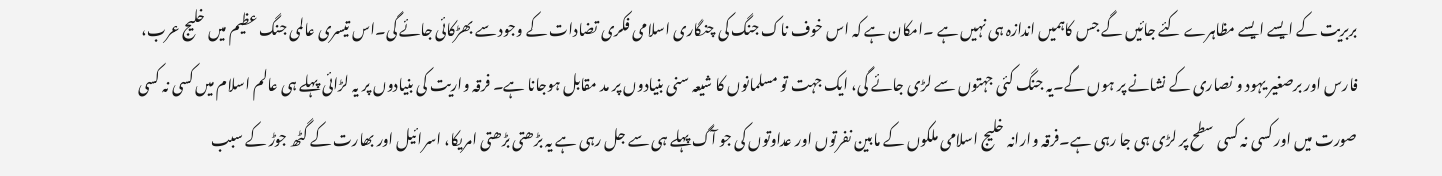بربریت کے ایسے ایسے مظاہرے کئے جائیں گے جس کاہمیں اندازہ ہی نہیں ہے ۔امکان ہے کہ اس خوف ناک جنگ کی چنگاری اسلامی فکری تضادات کے وجود سے بھڑکائی جائے گی۔اس تیسری عالمی جنگ عظیم میں خلیج عرب، فارس اور برصغیر یہود و نصاری کے نشانے پر ہوں گے۔یہ جنگ کئی جہتوں سے لڑی جائے گی، ایک جہت تو مسلمانوں کا شیعہ سنی بنیادوں پر مد مقابل ہوجانا ہے۔ فرقہ واریت کی بنیادوں پر یہ لڑائی پہلے ہی عالم اسلام میں کسی نہ کسی صورت میں اور کسی نہ کسی سطح پر لڑی ہی جا رہی ہے۔فرقہ وارانہ خلیج اسلامی ملکوں کے مابین نفرتوں اور عداوتوں کی جو آگ پہلے ہی سے جل رہی ہے یہ بڑھتی بڑھتی امریکا، اسرائیل اور بھارت کے گٹھ جوڑ کے سبب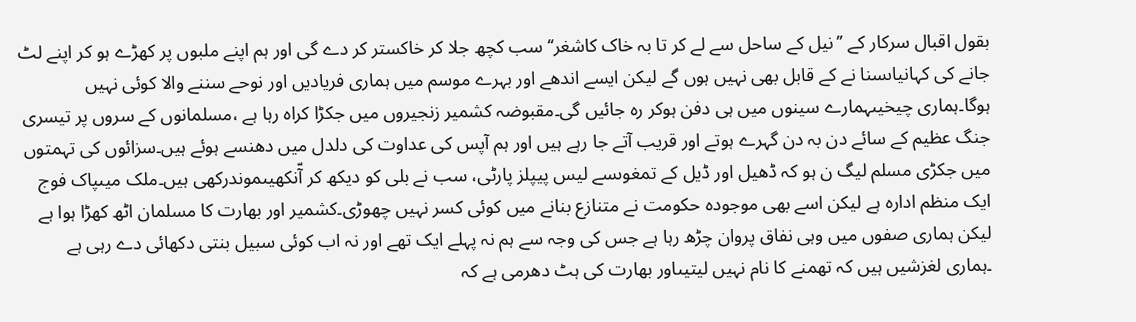بقول اقبال سرکار کے ’’نیل کے ساحل سے لے کر تا بہ خاک کاشغر‘‘سب کچھ جلا کر خاکستر کر دے گی اور ہم اپنے ملبوں پر کھڑے ہو کر اپنے لٹ جانے کی کہانیاںسنا نے کے قابل بھی نہیں ہوں گے لیکن ایسے اندھے اور بہرے موسم میں ہماری فریادیں اور نوحے سننے والا کوئی نہیں ہوگا۔ہماری چیخیںہمارے سینوں میں ہی دفن ہوکر رہ جائیں گی۔مقبوضہ کشمیر زنجیروں میں جکڑا کراہ رہا ہے ،مسلمانوں کے سروں پر تیسری جنگ عظیم کے سائے دن بہ دن گہرے ہوتے اور قریب آتے جا رہے ہیں اور ہم آپس کی عداوت کی دلدل میں دھنسے ہوئے ہیں۔سزائوں کی تہمتوں میں جکڑی مسلم لیگ ن ہو کہ ڈھیل اور ڈیل کے تمغوںسے لیس پیپلز پارٹی، سب نے بلی کو دیکھ کر آّنکھیںموندرکھی ہیں۔ملک میںپاک فوج ایک منظم ادارہ ہے لیکن اسے بھی موجودہ حکومت نے متنازع بنانے میں کوئی کسر نہیں چھوڑی۔کشمیر اور بھارت کا مسلمان اٹھ کھڑا ہوا ہے لیکن ہماری صفوں میں وہی نفاق پروان چڑھ رہا ہے جس کی وجہ سے ہم نہ پہلے ایک تھے اور نہ اب کوئی سبیل بنتی دکھائی دے رہی ہے ۔ہماری لغزشیں ہیں کہ تھمنے کا نام نہیں لیتیںاور بھارت کی ہٹ دھرمی ہے کہ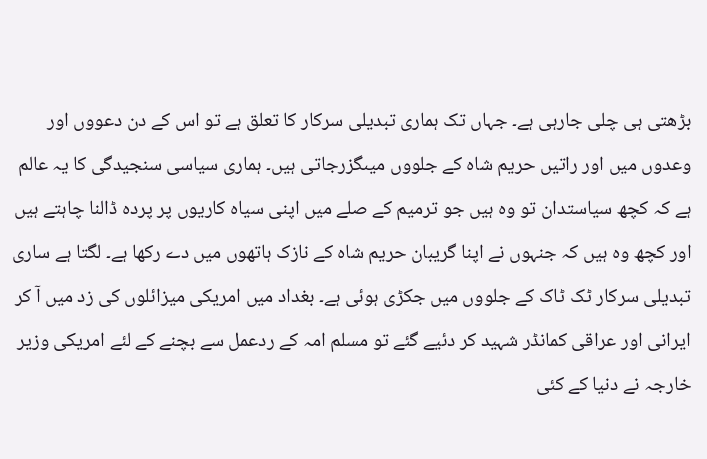بڑھتی ہی چلی جارہی ہے۔ جہاں تک ہماری تبدیلی سرکار کا تعلق ہے تو اس کے دن دعووں اور وعدوں میں اور راتیں حریم شاہ کے جلووں میںگزرجاتی ہیں۔ ہماری سیاسی سنجیدگی کا یہ عالم ہے کہ کچھ سیاستدان تو وہ ہیں جو ترمیم کے صلے میں اپنی سیاہ کاریوں پر پردہ ڈالنا چاہتے ہیں اور کچھ وہ ہیں کہ جنہوں نے اپنا گریبان حریم شاہ کے نازک ہاتھوں میں دے رکھا ہے۔ لگتا ہے ساری تبدیلی سرکار ٹک ٹاک کے جلووں میں جکڑی ہوئی ہے۔ بغداد میں امریکی میزائلوں کی زد میں آ کر ایرانی اور عراقی کمانڈر شہید کر دئیے گئے تو مسلم امہ کے ردعمل سے بچنے کے لئے امریکی وزیر خارجہ نے دنیا کے کئی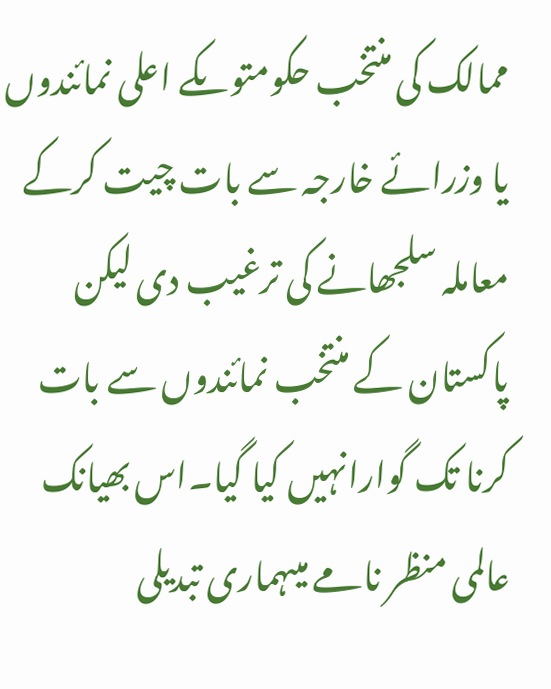ممالک کی منتخب حکومتوںکے اعلی نمائندوں یا وزرائے خارجہ سے بات چیت کرکے معاملہ سلجھانے کی ترغیب دی لیکن پاکستان کے منتخب نمائندوں سے بات کرنا تک گوارانہیں کیا گیا۔اس بھیانک عالمی منظر نامے میںہماری تبدیلی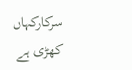سرکارکہاں کھڑی ہے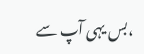،بس یہی آپ سے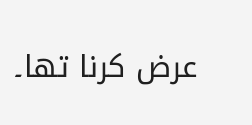عرض کرنا تھا۔